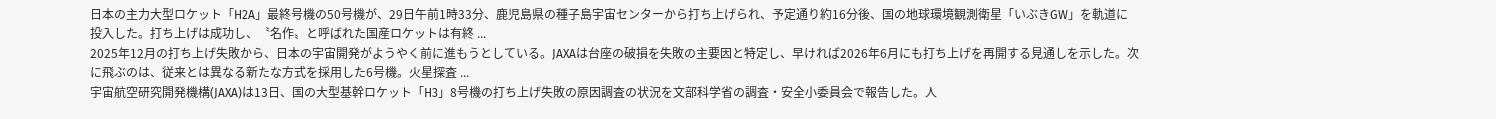日本の主力大型ロケット「H2A」最終号機の50号機が、29日午前1時33分、鹿児島県の種子島宇宙センターから打ち上げられ、予定通り約16分後、国の地球環境観測衛星「いぶきGW」を軌道に投入した。打ち上げは成功し、〝名作〟と呼ばれた国産ロケットは有終 ...
2025年12月の打ち上げ失敗から、日本の宇宙開発がようやく前に進もうとしている。JAXAは台座の破損を失敗の主要因と特定し、早ければ2026年6月にも打ち上げを再開する見通しを示した。次に飛ぶのは、従来とは異なる新たな方式を採用した6号機。火星探査 ...
宇宙航空研究開発機構(JAXA)は13日、国の大型基幹ロケット「H3」8号機の打ち上げ失敗の原因調査の状況を文部科学省の調査・安全小委員会で報告した。人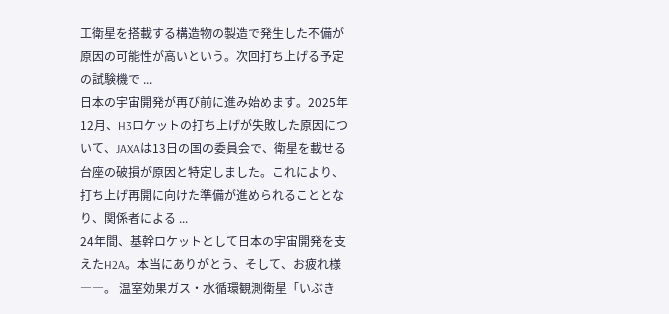工衛星を搭載する構造物の製造で発生した不備が原因の可能性が高いという。次回打ち上げる予定の試験機で ...
日本の宇宙開発が再び前に進み始めます。2025年12月、H3ロケットの打ち上げが失敗した原因について、JAXAは13日の国の委員会で、衛星を載せる台座の破損が原因と特定しました。これにより、打ち上げ再開に向けた準備が進められることとなり、関係者による ...
24年間、基幹ロケットとして日本の宇宙開発を支えたH2A。本当にありがとう、そして、お疲れ様――。 温室効果ガス・水循環観測衛星「いぶき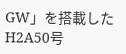GW」を搭載したH2A50号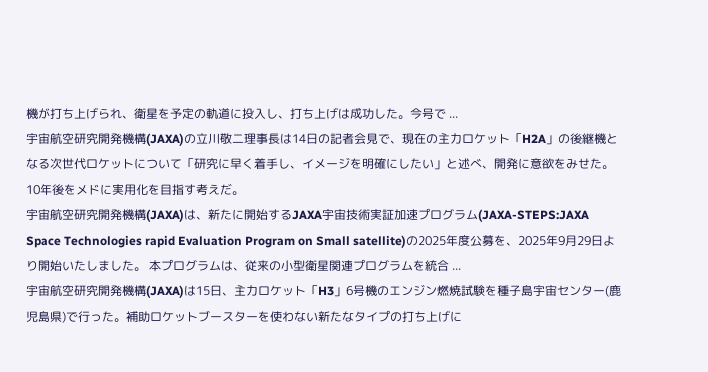機が打ち上げられ、衛星を予定の軌道に投入し、打ち上げは成功した。今号で ...
宇宙航空研究開発機構(JAXA)の立川敬二理事長は14日の記者会見で、現在の主力ロケット「H2A」の後継機となる次世代ロケットについて「研究に早く着手し、イメージを明確にしたい」と述べ、開発に意欲をみせた。10年後をメドに実用化を目指す考えだ。
宇宙航空研究開発機構(JAXA)は、新たに開始するJAXA宇宙技術実証加速プログラム(JAXA-STEPS:JAXA Space Technologies rapid Evaluation Program on Small satellite)の2025年度公募を、2025年9月29日より開始いたしました。 本プログラムは、従来の小型衛星関連プログラムを統合 ...
宇宙航空研究開発機構(JAXA)は15日、主力ロケット「H3」6号機のエンジン燃焼試験を種子島宇宙センター(鹿児島県)で行った。補助ロケットブースターを使わない新たなタイプの打ち上げに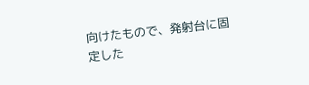向けたもので、発射台に固定した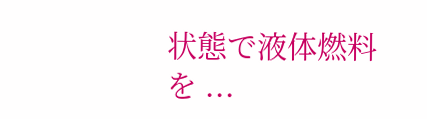状態で液体燃料を ...